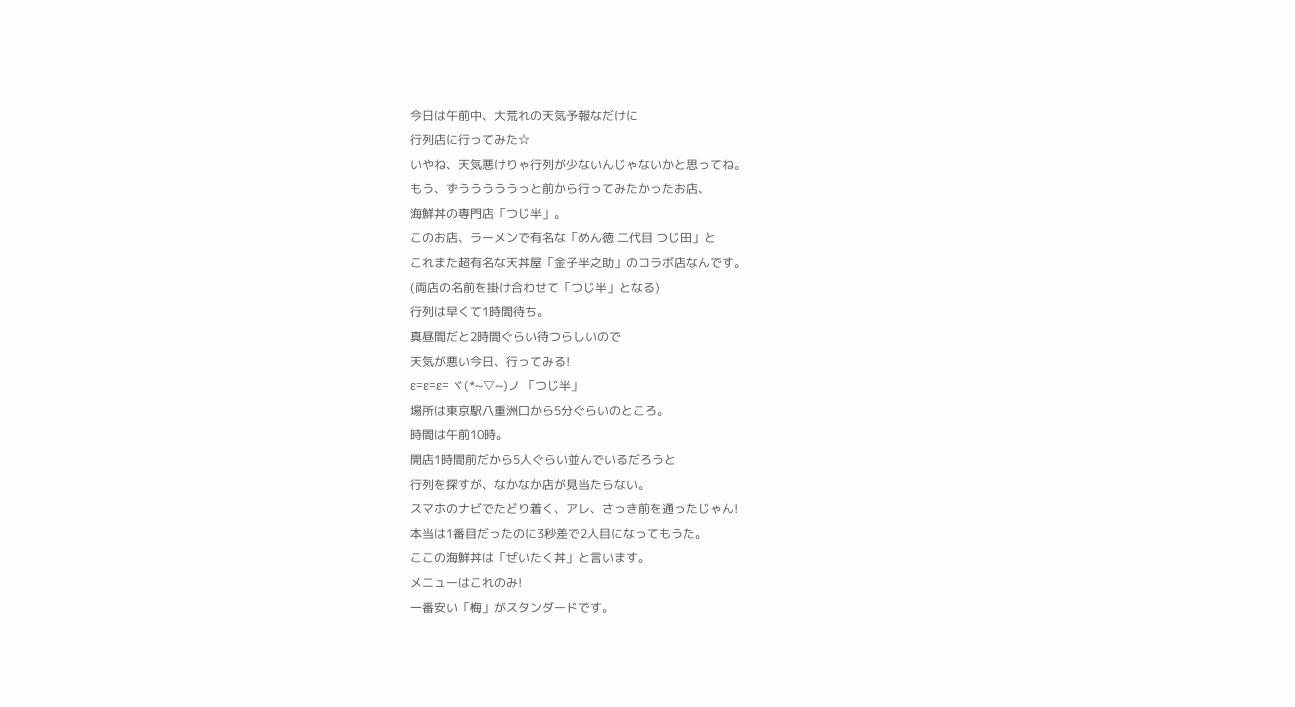今日は午前中、大荒れの天気予報なだけに
行列店に行ってみた☆
いやね、天気悪けりゃ行列が少ないんじゃないかと思ってね。
もう、ずうううううっと前から行ってみたかったお店、
海鮮丼の専門店「つじ半」。
このお店、ラーメンで有名な「めん徳 二代目 つじ田」と
これまた超有名な天丼屋「金子半之助」のコラボ店なんです。
(両店の名前を掛け合わせて「つじ半」となる)
行列は早くて1時間待ち。
真昼間だと2時間ぐらい待つらしいので
天気が悪い今日、行ってみる!
ε=ε=ε= ヾ(*~▽~)ノ 「つじ半」
場所は東京駅八重洲口から5分ぐらいのところ。
時間は午前10時。
開店1時間前だから5人ぐらい並んでいるだろうと
行列を探すが、なかなか店が見当たらない。
スマホのナビでたどり着く、アレ、さっき前を通ったじゃん!
本当は1番目だったのに3秒差で2人目になってもうた。
ここの海鮮丼は「ぜいたく丼」と言います。
メニューはこれのみ!
一番安い「梅」がスタンダードです。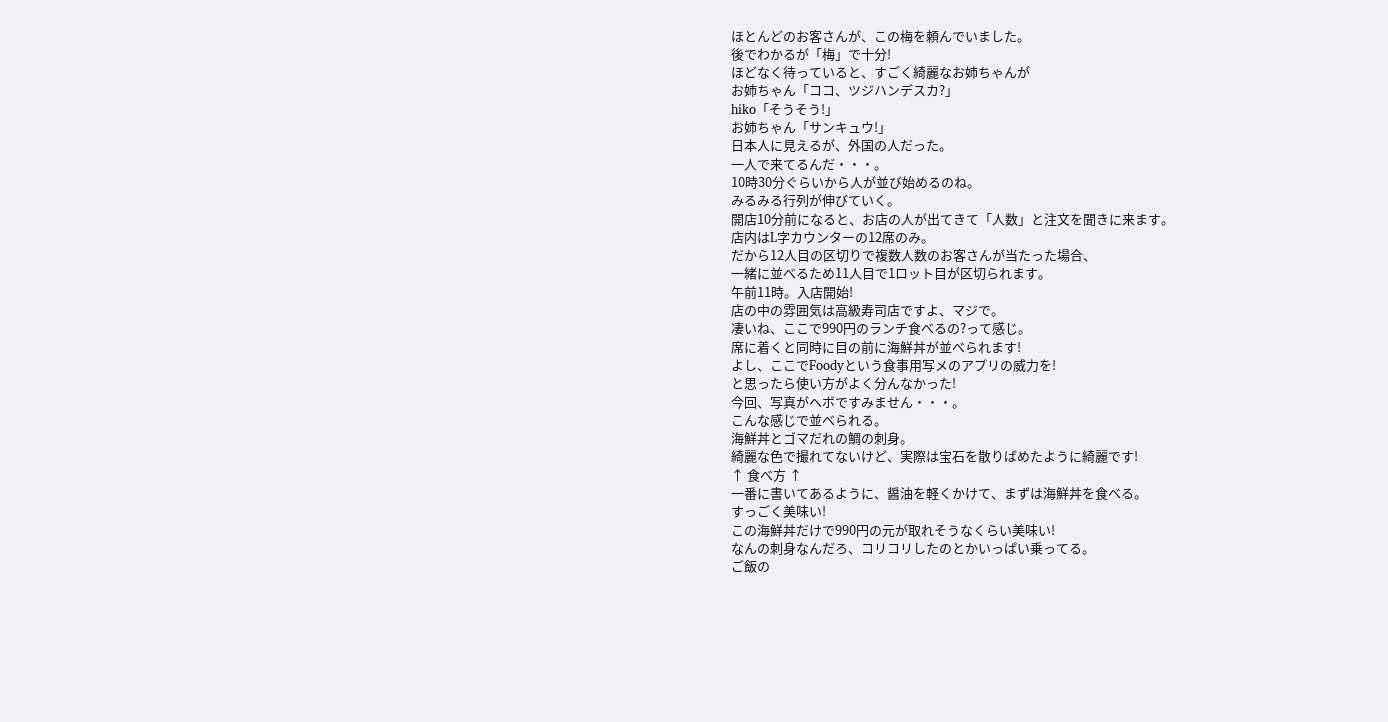ほとんどのお客さんが、この梅を頼んでいました。
後でわかるが「梅」で十分!
ほどなく待っていると、すごく綺麗なお姉ちゃんが
お姉ちゃん「ココ、ツジハンデスカ?」
hiko「そうそう!」
お姉ちゃん「サンキュウ!」
日本人に見えるが、外国の人だった。
一人で来てるんだ・・・。
10時30分ぐらいから人が並び始めるのね。
みるみる行列が伸びていく。
開店10分前になると、お店の人が出てきて「人数」と注文を聞きに来ます。
店内はL字カウンターの12席のみ。
だから12人目の区切りで複数人数のお客さんが当たった場合、
一緒に並べるため11人目で1ロット目が区切られます。
午前11時。入店開始!
店の中の雰囲気は高級寿司店ですよ、マジで。
凄いね、ここで990円のランチ食べるの?って感じ。
席に着くと同時に目の前に海鮮丼が並べられます!
よし、ここでFoodyという食事用写メのアプリの威力を!
と思ったら使い方がよく分んなかった!
今回、写真がヘボですみません・・・。
こんな感じで並べられる。
海鮮丼とゴマだれの鯛の刺身。
綺麗な色で撮れてないけど、実際は宝石を散りばめたように綺麗です!
↑ 食べ方 ↑
一番に書いてあるように、醤油を軽くかけて、まずは海鮮丼を食べる。
すっごく美味い!
この海鮮丼だけで990円の元が取れそうなくらい美味い!
なんの刺身なんだろ、コリコリしたのとかいっぱい乗ってる。
ご飯の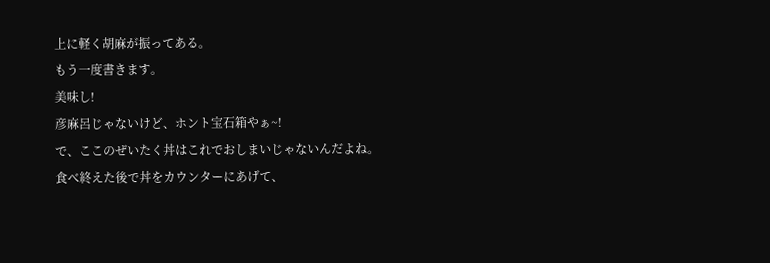上に軽く胡麻が振ってある。
もう一度書きます。
美味し!
彦麻呂じゃないけど、ホント宝石箱やぁ~!
で、ここのぜいたく丼はこれでおしまいじゃないんだよね。
食べ終えた後で丼をカウンターにあげて、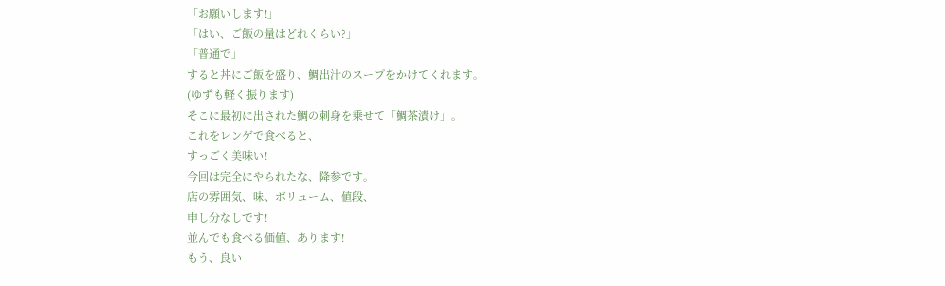「お願いします!」
「はい、ご飯の量はどれくらい?」
「普通で」
すると丼にご飯を盛り、鯛出汁のスープをかけてくれます。
(ゆずも軽く振ります)
そこに最初に出された鯛の刺身を乗せて「鯛茶漬け」。
これをレンゲで食べると、
すっごく美味い!
今回は完全にやられたな、降参です。
店の雰囲気、味、ボリューム、値段、
申し分なしです!
並んでも食べる価値、あります!
もう、良い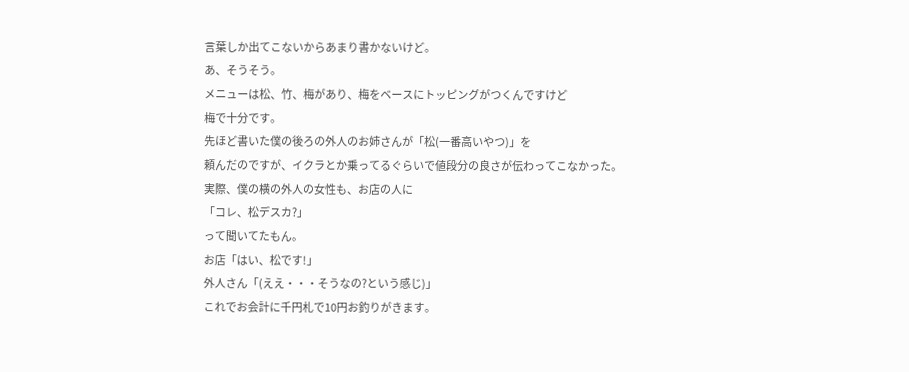言葉しか出てこないからあまり書かないけど。
あ、そうそう。
メニューは松、竹、梅があり、梅をベースにトッピングがつくんですけど
梅で十分です。
先ほど書いた僕の後ろの外人のお姉さんが「松(一番高いやつ)」を
頼んだのですが、イクラとか乗ってるぐらいで値段分の良さが伝わってこなかった。
実際、僕の横の外人の女性も、お店の人に
「コレ、松デスカ?」
って聞いてたもん。
お店「はい、松です!」
外人さん「(ええ・・・そうなの?という感じ)」
これでお会計に千円札で10円お釣りがきます。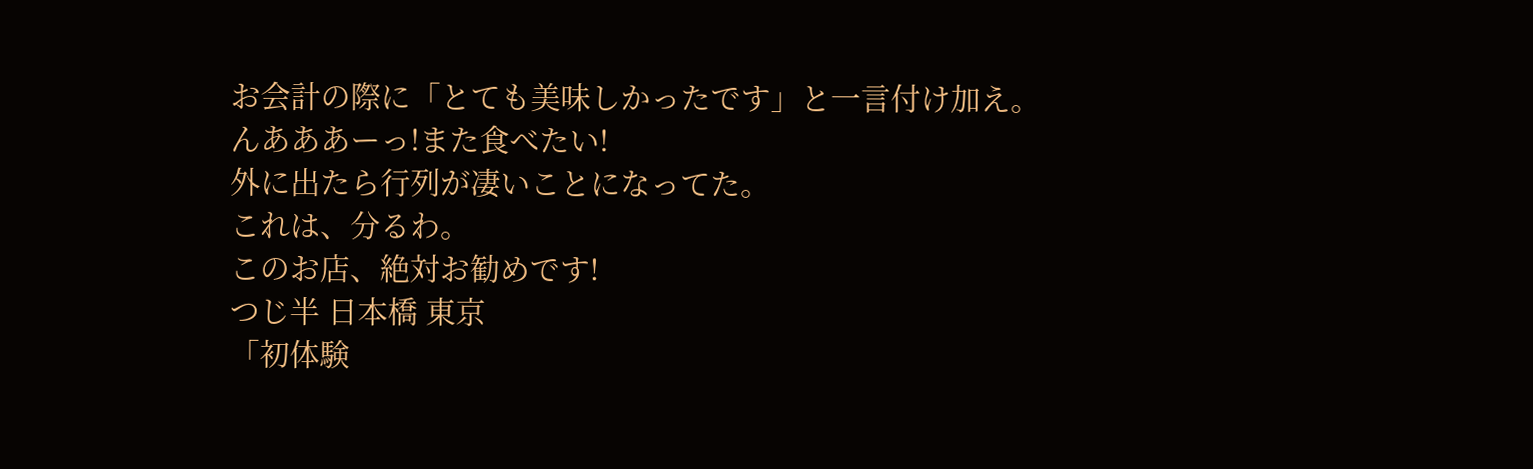お会計の際に「とても美味しかったです」と一言付け加え。
んあああーっ!また食べたい!
外に出たら行列が凄いことになってた。
これは、分るわ。
このお店、絶対お勧めです!
つじ半 日本橋 東京
「初体験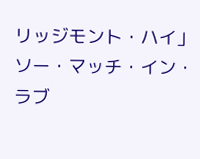リッジモント・ハイ」
ソー・マッチ・イン・ラブ